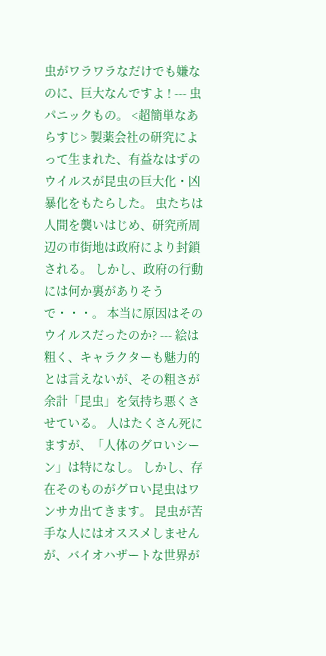虫がワラワラなだけでも嫌なのに、巨大なんですよ ! --- 虫パニックもの。 <超簡単なあらすじ> 製薬会社の研究によって生まれた、有益なはずのウイルスが昆虫の巨大化・凶暴化をもたらした。 虫たちは人間を襲いはじめ、研究所周辺の市街地は政府により封鎖される。 しかし、政府の行動には何か裏がありそうで・・・。 本当に原因はそのウイルスだったのか? --- 絵は粗く、キャラクターも魅力的とは言えないが、その粗さが余計「昆虫」を気持ち悪くさせている。 人はたくさん死にますが、「人体のグロいシーン」は特になし。 しかし、存在そのものがグロい昆虫はワンサカ出てきます。 昆虫が苦手な人にはオススメしませんが、バイオハザートな世界が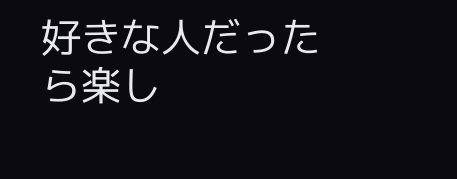好きな人だったら楽し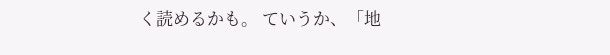く読めるかも。 ていうか、「地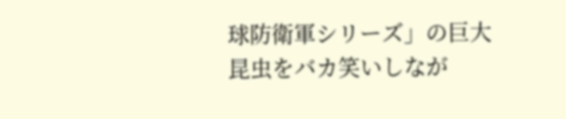球防衛軍シリーズ」の巨大昆虫をバカ笑いしなが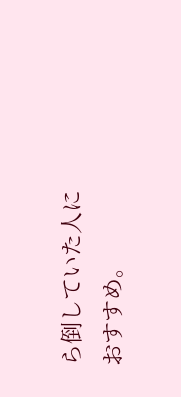ら倒していた人におすすめ。